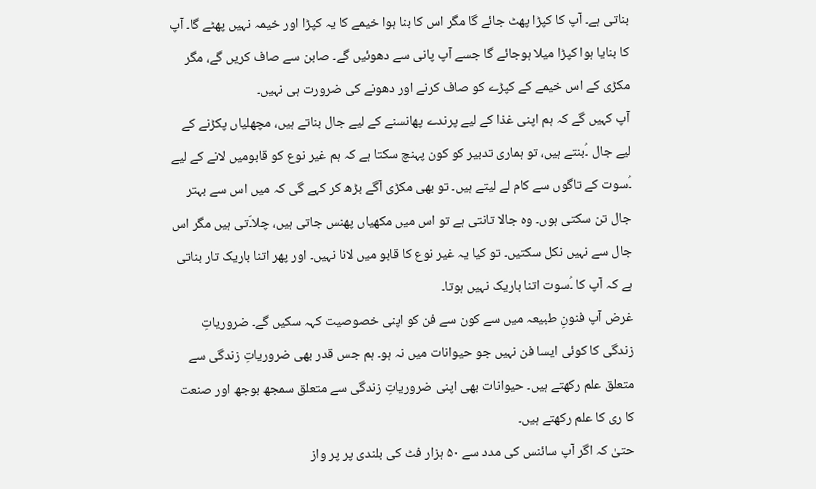بناتی ہے۔ آپ کا کپڑا پھٹ جائے گا مگر اس کا بنا ہوا خیمے کا یہ کپڑا اور خیمہ نہیں پھٹے گا۔ آپ کا بنایا ہوا کپڑا میلا ہوجائے گا جسے آپ پانی سے دھوئیں گے۔ صابن سے صاف کریں گے، مگر مکڑی کے اس خیمے کے کپڑے کو صاف کرنے اور دھونے کی ضرورت ہی نہیں۔
آپ کہیں گے کہ ہم اپنی غذا کے لیے پرندے پھانسنے کے لیے جال بناتے ہیں، مچھلیاں پکڑنے کے لیے جال ۔ُبنتے ہیں، تو ہماری تدبیر کو کون پہنچ سکتا ہے کہ ہم غیر نوع کو قابومیں لانے کے لیے ۔ُسوت کے تاگوں سے کام لے لیتے ہیں۔ تو بھی مکڑی آگے بڑھ کر کہے گی کہ میں اس سے بہتر جال تن سکتی ہوں۔ وہ جالا تانتی ہے تو اس میں مکھیاں پھنس جاتی ہیں، چلا۔ّتی ہیں مگر اس جال سے نہیں نکل سکتیں۔ تو کیا یہ غیر نوع کا قابو میں لانا نہیں۔ اور پھر اتنا باریک تار بناتی ہے کہ آپ کا ۔ُسوت اتنا باریک نہیں ہوتا۔
غرض آپ فنونِ طبیعہ میں سے کون سے فن کو اپنی خصوصیت کہہ سکیں گے۔ ضروریاتِ زندگی کا کوئی ایسا فن نہیں جو حیوانات میں نہ ہو۔ ہم جس قدر بھی ضروریاتِ زندگی سے متعلق علم رکھتے ہیں۔ حیوانات بھی اپنی ضروریاتِ زندگی سے متعلق سمجھ بوجھ اور صنعت کا ری کا علم رکھتے ہیں۔
حتیٰ کہ اگر آپ سائنس کی مدد سے ۵۰ ہزار فٹ کی بلندی پر پر واز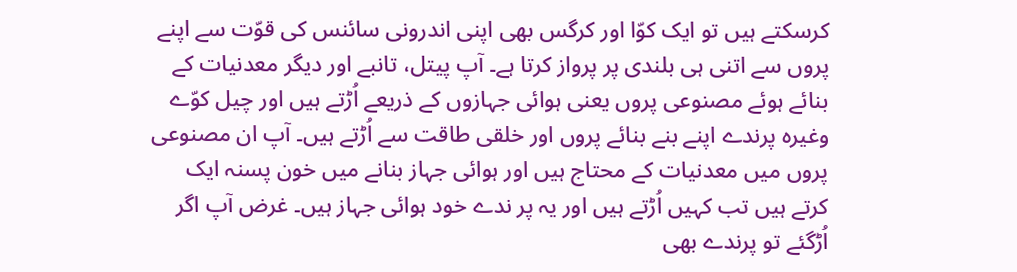کرسکتے ہیں تو ایک کوّا اور کرگس بھی اپنی اندرونی سائنس کی قوّت سے اپنے پروں سے اتنی ہی بلندی پر پرواز کرتا ہے۔ آپ پیتل، تانبے اور دیگر معدنیات کے بنائے ہوئے مصنوعی پروں یعنی ہوائی جہازوں کے ذریعے اُڑتے ہیں اور چیل کوّے وغیرہ پرندے اپنے بنے بنائے پروں اور خلقی طاقت سے اُڑتے ہیں۔ آپ ان مصنوعی پروں میں معدنیات کے محتاج ہیں اور ہوائی جہاز بنانے میں خون پسنہ ایک کرتے ہیں تب کہیں اُڑتے ہیں اور یہ پر ندے خود ہوائی جہاز ہیں۔ غرض آپ اگر اُڑگئے تو پرندے بھی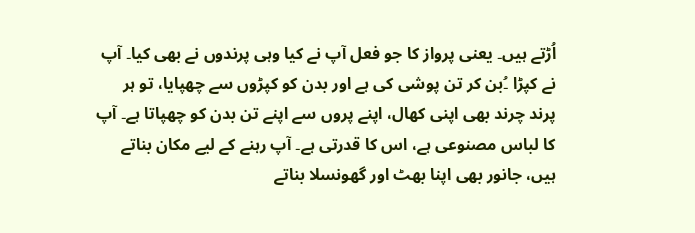اُڑتے ہیں۔ یعنی پرواز کا جو فعل آپ نے کیا وہی پرندوں نے بھی کیا۔ آپ نے کپڑا ۔ُبن کر تن پوشی کی ہے اور بدن کو کپڑوں سے چھپایا، تو ہر پرند چرند بھی اپنی کھال، اپنے پروں سے اپنے تن بدن کو چھپاتا ہے۔ آپ کا لباس مصنوعی ہے، اس کا قدرتی ہے۔ آپ رہنے کے لیے مکان بناتے ہیں، جانور بھی اپنا بھٹ اور گھونسلا بناتے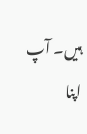ہیں۔ آپ اپنا